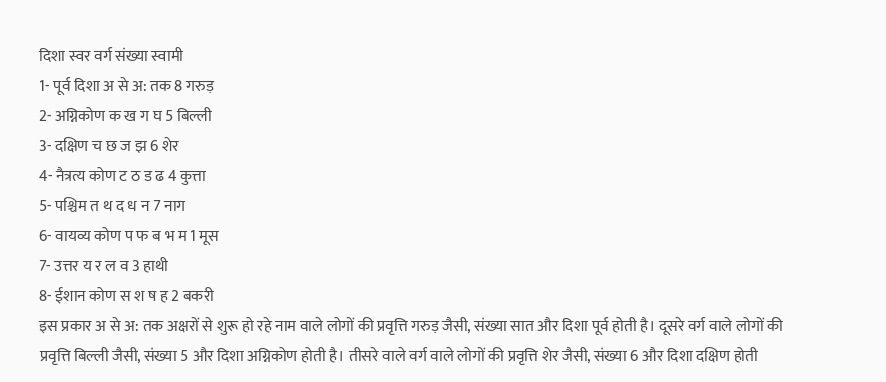दिशा स्वर वर्ग संख्या स्वामी
1- पूर्व दिशा अ से अ: तक 8 गरुड़
2- अग्निकोण क ख ग घ 5 बिल्ली
3- दक्षिण च छ ज झ 6 शेर
4- नैत्रत्य कोण ट ठ ड ढ 4 कुत्ता
5- पश्चिम त थ द ध न 7 नाग
6- वायव्य कोण प फ ब भ म 1 मूस
7- उत्तर य र ल व 3 हाथी
8- ईशान कोण स श ष ह 2 बकरी
इस प्रकार अ से अ: तक अक्षरों से शुरू हो रहे नाम वाले लोगों की प्रवृत्ति गरुड़ जैसी, संख्या सात और दिशा पूर्व होती है। दूसरे वर्ग वाले लोगों की प्रवृत्ति बिल्ली जैसी, संख्या 5 और दिशा अग्निकोण होती है। तीसरे वाले वर्ग वाले लोगों की प्रवृत्ति शेर जैसी, संख्या 6 और दिशा दक्षिण होती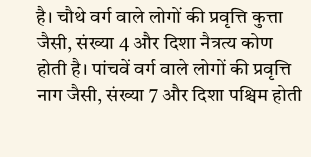है। चौथे वर्ग वाले लोगों की प्रवृत्ति कुत्ता जैसी, संख्या 4 और दिशा नैत्रत्य कोण होती है। पांचवें वर्ग वाले लोगों की प्रवृत्ति नाग जैसी, संख्या 7 और दिशा पश्चिम होती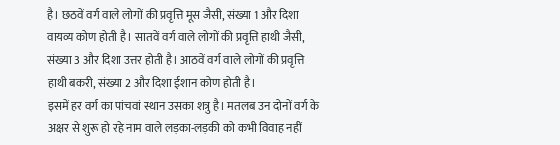है। छठवें वर्ग वाले लोगों की प्रवृत्ति मूस जैसी, संख्या 1 और दिशा वायव्य कोण होती है। सातवें वर्ग वाले लोगों की प्रवृत्ति हाथी जैसी, संख्या 3 और दिशा उत्तर होती है। आठवें वर्ग वाले लोगों की प्रवृत्ति हाथी बकरी, संख्या 2 और दिशा ईशान कोण होती है।
इसमें हर वर्ग का पांचवां स्थान उसका शत्रु है। मतलब उन दोनों वर्ग के अक्षर से शुरू हो रहे नाम वाले लड़का-लड़की को कभी विवाह नहीं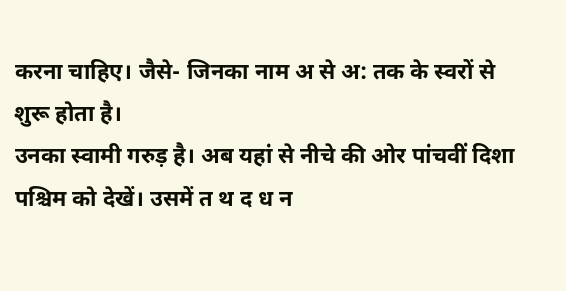करना चाहिए। जैसे- जिनका नाम अ से अ: तक के स्वरों से शुरू होता है।
उनका स्वामी गरुड़ है। अब यहां से नीचे की ओर पांचवीं दिशा पश्चिम को देखें। उसमें त थ द ध न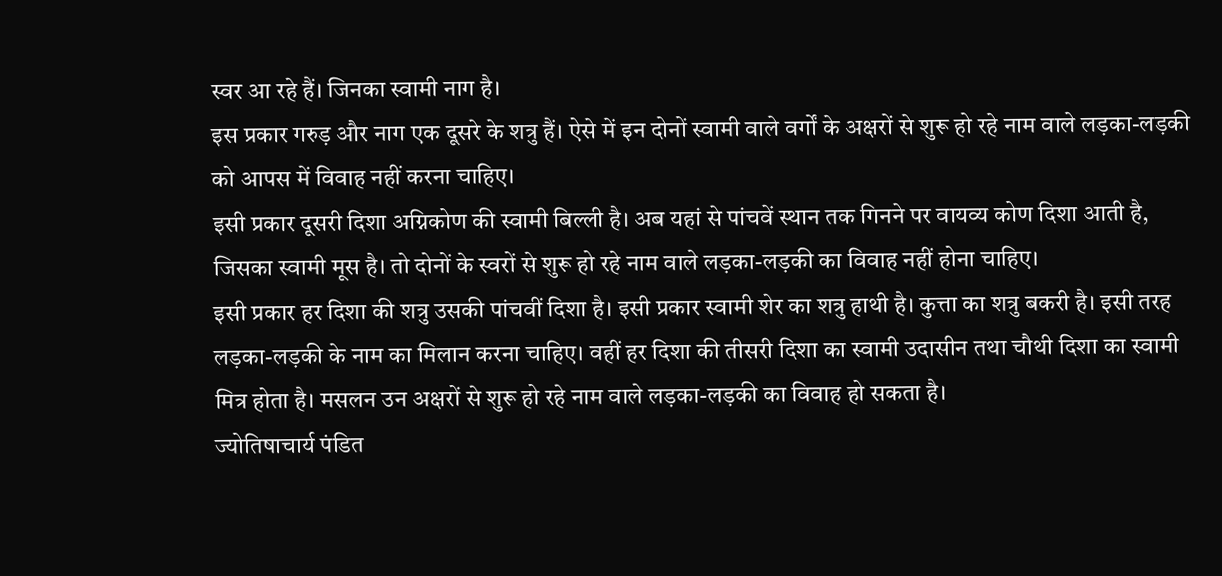स्वर आ रहे हैं। जिनका स्वामी नाग है।
इस प्रकार गरुड़ और नाग एक दूसरे के शत्रु हैं। ऐसे में इन दोनों स्वामी वाले वर्गों के अक्षरों से शुरू हो रहे नाम वाले लड़का-लड़की को आपस में विवाह नहीं करना चाहिए।
इसी प्रकार दूसरी दिशा अग्निकोण की स्वामी बिल्ली है। अब यहां से पांचवें स्थान तक गिनने पर वायव्य कोण दिशा आती है, जिसका स्वामी मूस है। तो दोनों के स्वरों से शुरू हो रहे नाम वाले लड़का-लड़की का विवाह नहीं होना चाहिए।
इसी प्रकार हर दिशा की शत्रु उसकी पांचवीं दिशा है। इसी प्रकार स्वामी शेर का शत्रु हाथी है। कुत्ता का शत्रु बकरी है। इसी तरह लड़का-लड़की के नाम का मिलान करना चाहिए। वहीं हर दिशा की तीसरी दिशा का स्वामी उदासीन तथा चौथी दिशा का स्वामी मित्र होता है। मसलन उन अक्षरों से शुरू हो रहे नाम वाले लड़का-लड़की का विवाह हो सकता है।
ज्योतिषाचार्य पंडित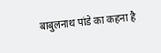बाबुलनाथ पांडे का कहना है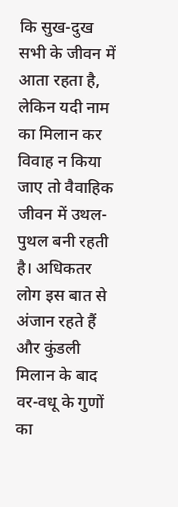कि सुख-दुख सभी के जीवन में आता रहता है, लेकिन यदी नाम का मिलान कर विवाह न किया जाए तो वैवाहिक जीवन में उथल-पुथल बनी रहती है। अधिकतर लोग इस बात से अंजान रहते हैं और कुंडली मिलान के बाद वर-वधू के गुणों का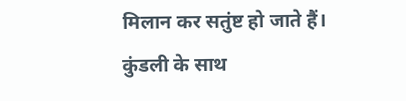मिलान कर सतुंष्ट हो जाते हैं। कुंडली के साथ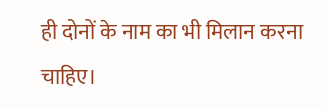ही दोनों के नाम का भी मिलान करना चाहिए।